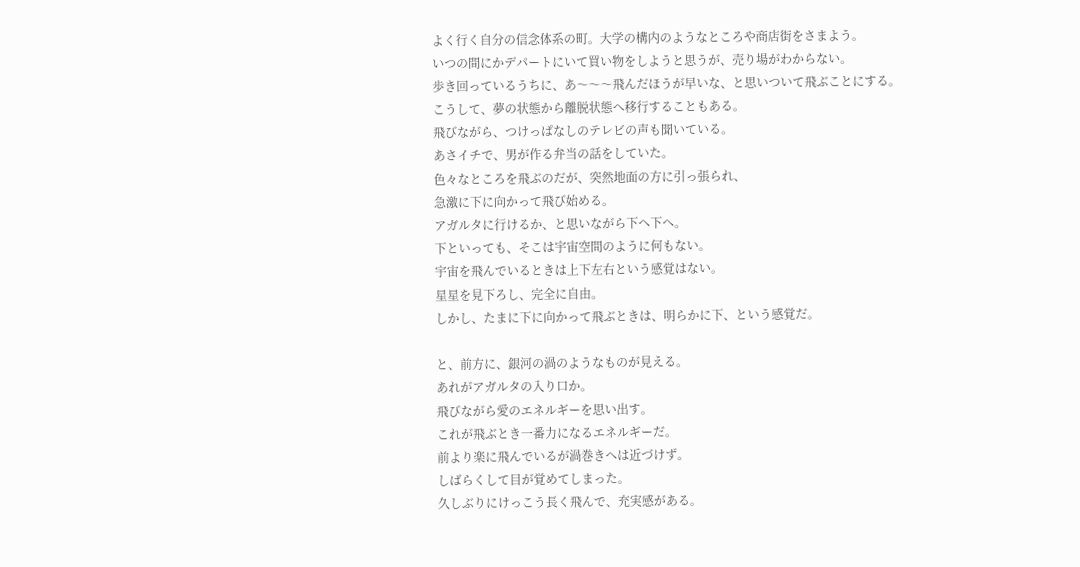よく行く自分の信念体系の町。大学の構内のようなところや商店街をさまよう。
いつの間にかデパートにいて買い物をしようと思うが、売り場がわからない。
歩き回っているうちに、あ〜〜〜飛んだほうが早いな、と思いついて飛ぶことにする。
こうして、夢の状態から離脱状態へ移行することもある。
飛びながら、つけっぱなしのテレビの声も聞いている。
あさイチで、男が作る弁当の話をしていた。
色々なところを飛ぶのだが、突然地面の方に引っ張られ、
急激に下に向かって飛び始める。
アガルタに行けるか、と思いながら下へ下へ。
下といっても、そこは宇宙空間のように何もない。
宇宙を飛んでいるときは上下左右という感覚はない。
星星を見下ろし、完全に自由。
しかし、たまに下に向かって飛ぶときは、明らかに下、という感覚だ。

と、前方に、銀河の渦のようなものが見える。
あれがアガルタの入り口か。
飛びながら愛のエネルギーを思い出す。
これが飛ぶとき一番力になるエネルギーだ。
前より楽に飛んでいるが渦巻きへは近づけず。
しばらくして目が覚めてしまった。
久しぶりにけっこう長く飛んで、充実感がある。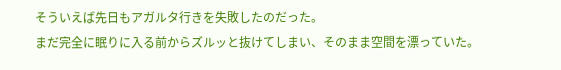そういえば先日もアガルタ行きを失敗したのだった。
まだ完全に眠りに入る前からズルッと抜けてしまい、そのまま空間を漂っていた。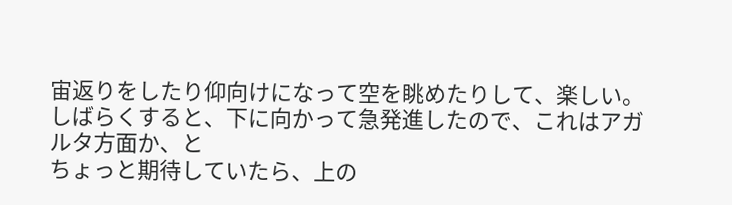宙返りをしたり仰向けになって空を眺めたりして、楽しい。
しばらくすると、下に向かって急発進したので、これはアガルタ方面か、と
ちょっと期待していたら、上の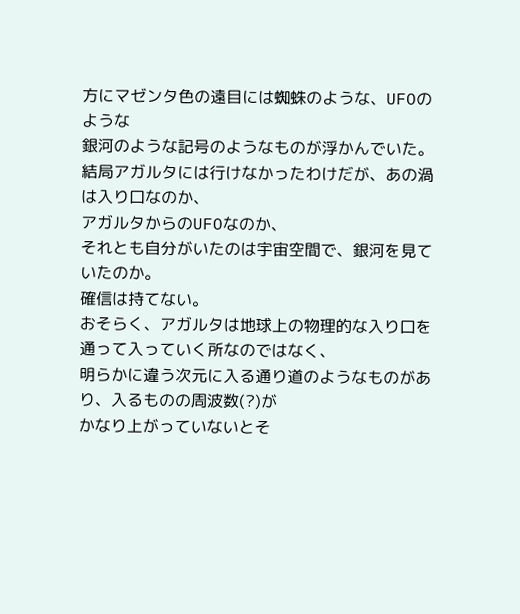方にマゼンタ色の遠目には蜘蛛のような、UFOのような
銀河のような記号のようなものが浮かんでいた。
結局アガルタには行けなかったわけだが、あの渦は入り口なのか、
アガルタからのUFOなのか、
それとも自分がいたのは宇宙空間で、銀河を見ていたのか。
確信は持てない。
おそらく、アガルタは地球上の物理的な入り口を通って入っていく所なのではなく、
明らかに違う次元に入る通り道のようなものがあり、入るものの周波数(?)が
かなり上がっていないとそ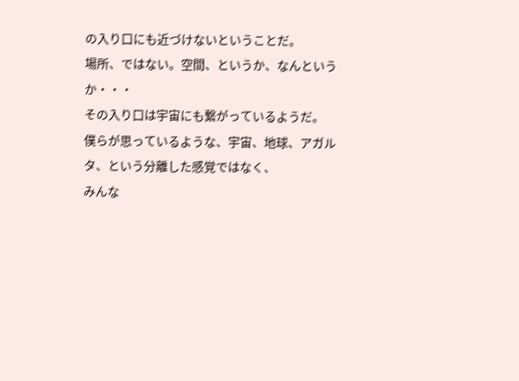の入り口にも近づけないということだ。
場所、ではない。空間、というか、なんというか・・・
その入り口は宇宙にも繋がっているようだ。
僕らが思っているような、宇宙、地球、アガルタ、という分離した感覚ではなく、
みんな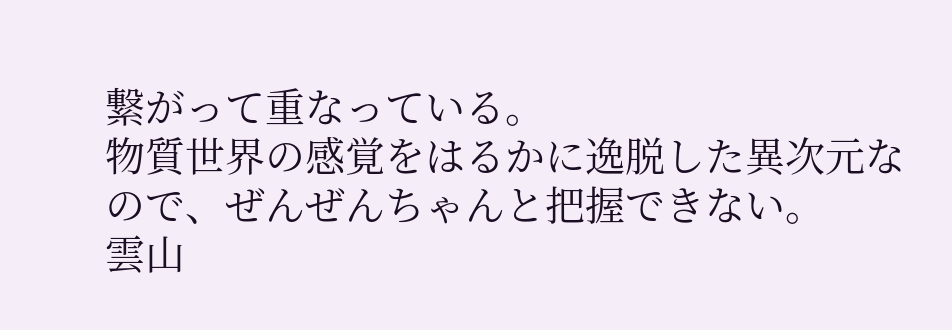繋がって重なっている。
物質世界の感覚をはるかに逸脱した異次元なので、ぜんぜんちゃんと把握できない。
雲山